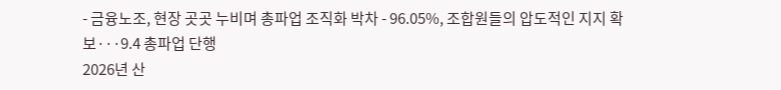- 금융노조, 현장 곳곳 누비며 총파업 조직화 박차 - 96.05%, 조합원들의 압도적인 지지 확보···9.4 총파업 단행
2026년 산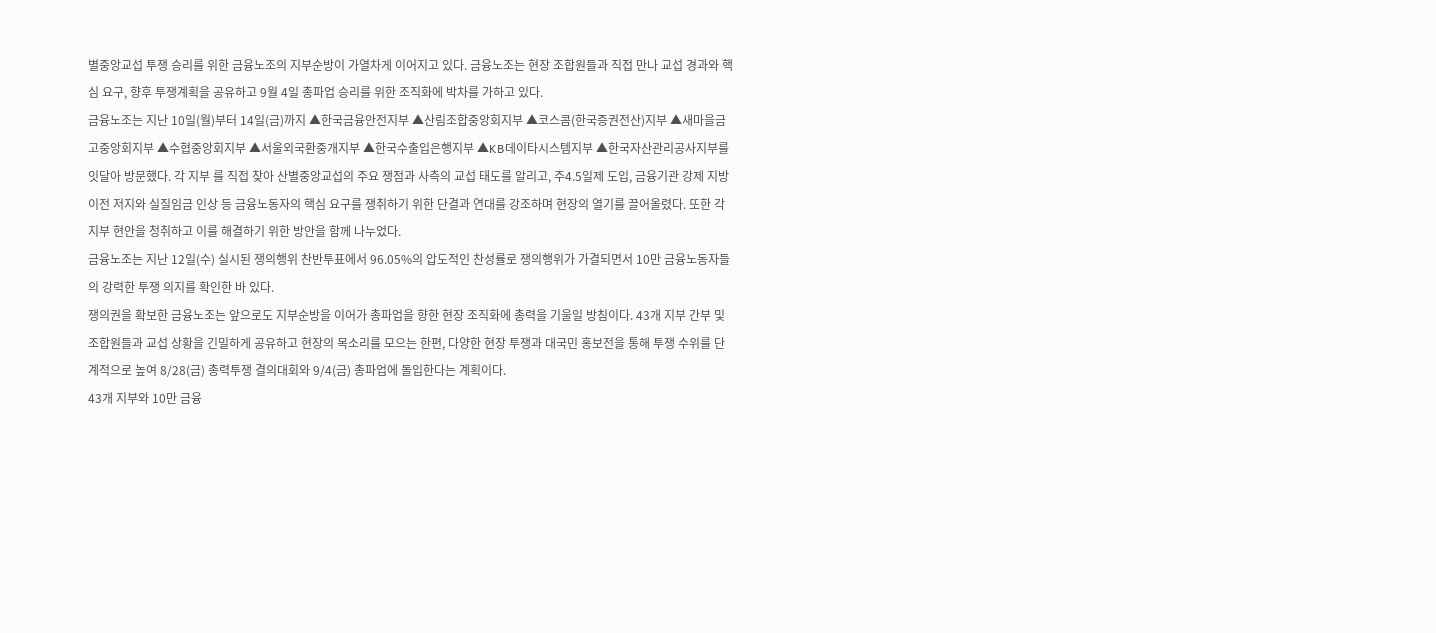별중앙교섭 투쟁 승리를 위한 금융노조의 지부순방이 가열차게 이어지고 있다. 금융노조는 현장 조합원들과 직접 만나 교섭 경과와 핵심 요구, 향후 투쟁계획을 공유하고 9월 4일 총파업 승리를 위한 조직화에 박차를 가하고 있다.
금융노조는 지난 10일(월)부터 14일(금)까지 ▲한국금융안전지부 ▲산림조합중앙회지부 ▲코스콤(한국증권전산)지부 ▲새마을금고중앙회지부 ▲수협중앙회지부 ▲서울외국환중개지부 ▲한국수출입은행지부 ▲KB데이타시스템지부 ▲한국자산관리공사지부를 잇달아 방문했다. 각 지부 를 직접 찾아 산별중앙교섭의 주요 쟁점과 사측의 교섭 태도를 알리고, 주4.5일제 도입, 금융기관 강제 지방이전 저지와 실질임금 인상 등 금융노동자의 핵심 요구를 쟁취하기 위한 단결과 연대를 강조하며 현장의 열기를 끌어올렸다. 또한 각 지부 현안을 청취하고 이를 해결하기 위한 방안을 함께 나누었다.
금융노조는 지난 12일(수) 실시된 쟁의행위 찬반투표에서 96.05%의 압도적인 찬성률로 쟁의행위가 가결되면서 10만 금융노동자들의 강력한 투쟁 의지를 확인한 바 있다.
쟁의권을 확보한 금융노조는 앞으로도 지부순방을 이어가 총파업을 향한 현장 조직화에 총력을 기울일 방침이다. 43개 지부 간부 및 조합원들과 교섭 상황을 긴밀하게 공유하고 현장의 목소리를 모으는 한편, 다양한 현장 투쟁과 대국민 홍보전을 통해 투쟁 수위를 단계적으로 높여 8/28(금) 총력투쟁 결의대회와 9/4(금) 총파업에 돌입한다는 계획이다.
43개 지부와 10만 금융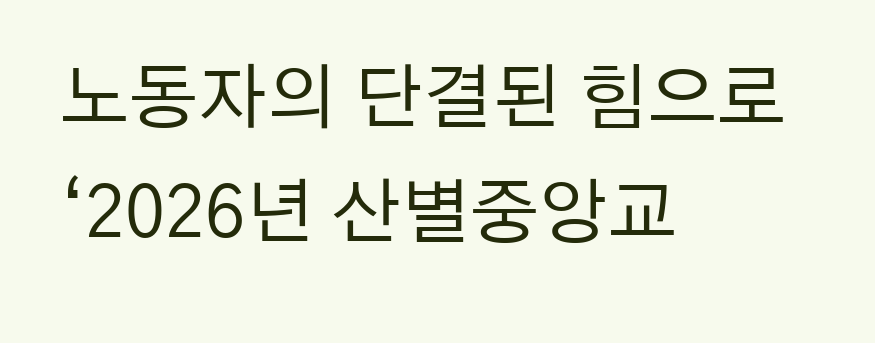노동자의 단결된 힘으로 ‘2026년 산별중앙교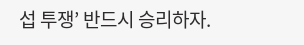섭 투쟁’ 반드시 승리하자.